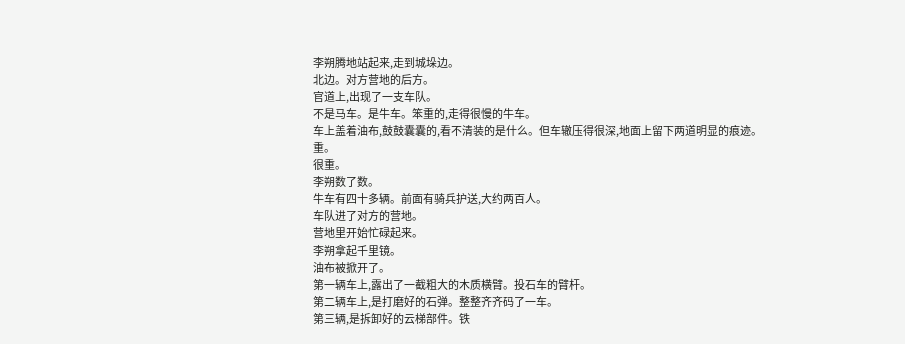李朔腾地站起来,走到城垛边。
北边。对方营地的后方。
官道上,出现了一支车队。
不是马车。是牛车。笨重的,走得很慢的牛车。
车上盖着油布,鼓鼓囊囊的,看不清装的是什么。但车辙压得很深,地面上留下两道明显的痕迹。
重。
很重。
李朔数了数。
牛车有四十多辆。前面有骑兵护送,大约两百人。
车队进了对方的营地。
营地里开始忙碌起来。
李朔拿起千里镜。
油布被掀开了。
第一辆车上,露出了一截粗大的木质横臂。投石车的臂杆。
第二辆车上,是打磨好的石弹。整整齐齐码了一车。
第三辆,是拆卸好的云梯部件。铁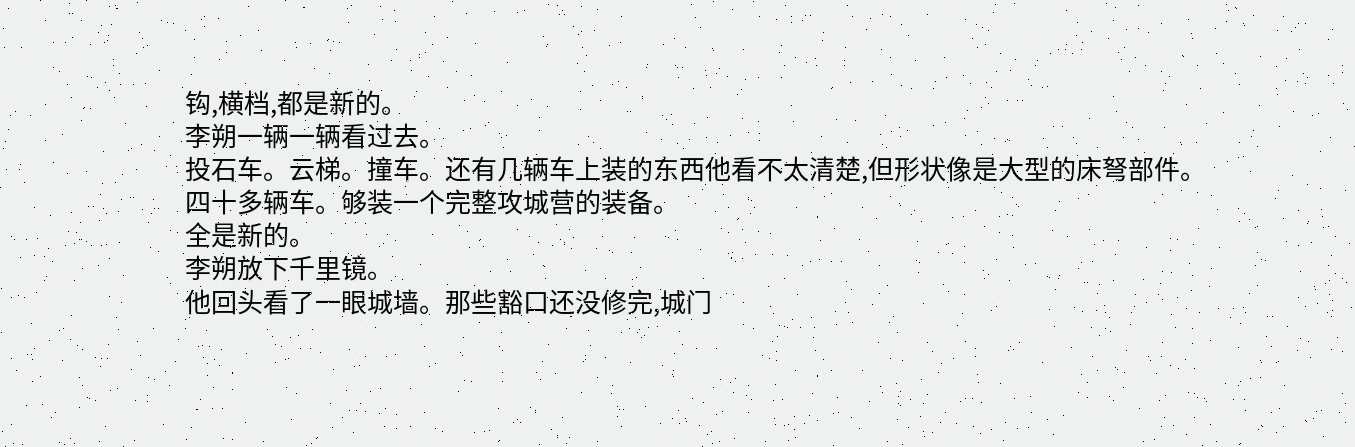钩,横档,都是新的。
李朔一辆一辆看过去。
投石车。云梯。撞车。还有几辆车上装的东西他看不太清楚,但形状像是大型的床弩部件。
四十多辆车。够装一个完整攻城营的装备。
全是新的。
李朔放下千里镜。
他回头看了一眼城墙。那些豁口还没修完,城门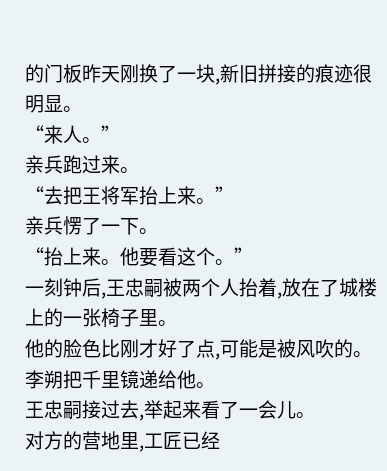的门板昨天刚换了一块,新旧拼接的痕迹很明显。
“来人。”
亲兵跑过来。
“去把王将军抬上来。”
亲兵愣了一下。
“抬上来。他要看这个。”
一刻钟后,王忠嗣被两个人抬着,放在了城楼上的一张椅子里。
他的脸色比刚才好了点,可能是被风吹的。
李朔把千里镜递给他。
王忠嗣接过去,举起来看了一会儿。
对方的营地里,工匠已经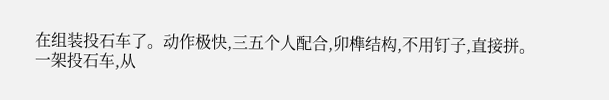在组装投石车了。动作极快,三五个人配合,卯榫结构,不用钉子,直接拼。
一架投石车,从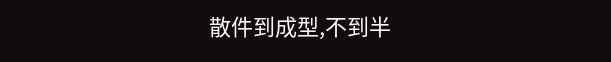散件到成型,不到半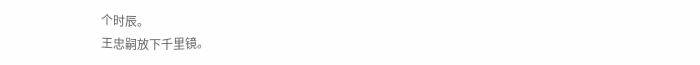个时辰。
王忠嗣放下千里镜。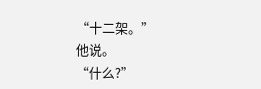“十二架。”
他说。
“什么?”